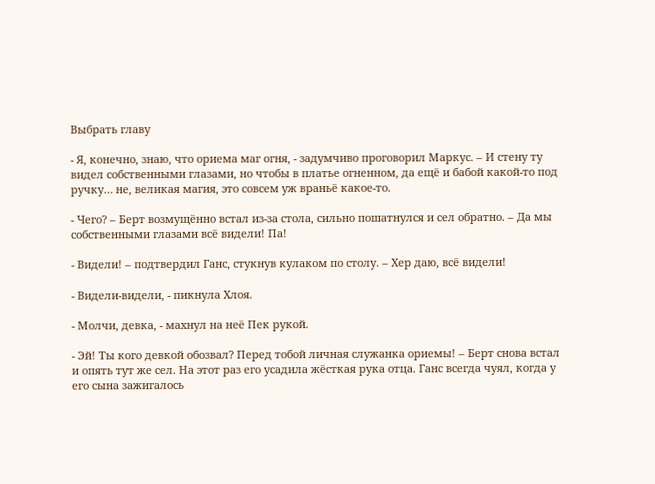Выбрать главу

- Я, конечно, знаю, что ориема маг огня, - задумчиво проговорил Маркус. – И стену ту видел собственными глазами, но чтобы в платье огненном, да ещё и бабой какой-то под ручку… не, великая магия, это совсем уж враньё какое-то.

- Чего? – Берт возмущённо встал из-за стола, сильно пошатнулся и сел обратно. – Да мы собственными глазами всё видели! Па!

- Видели! – подтвердил Ганс, стукнув кулаком по столу. – Хер даю, всё видели!

- Видели-видели, - пикнула Хлоя.

- Молчи, девка, - махнул на неё Пек рукой.

- Эй! Ты кого девкой обозвал? Перед тобой личная служанка ориемы! – Берт снова встал и опять тут же сел. На этот раз его усадила жёсткая рука отца. Ганс всегда чуял, когда у его сына зажигалось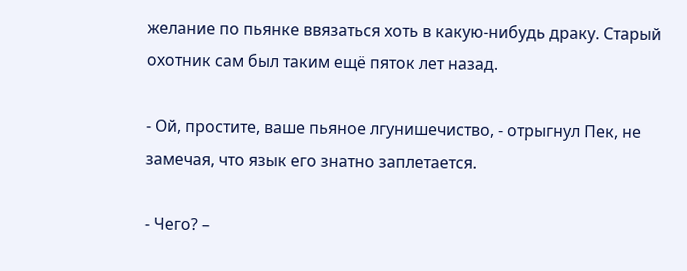желание по пьянке ввязаться хоть в какую-нибудь драку. Старый охотник сам был таким ещё пяток лет назад.

- Ой, простите, ваше пьяное лгунишечиство, - отрыгнул Пек, не замечая, что язык его знатно заплетается.

- Чего? –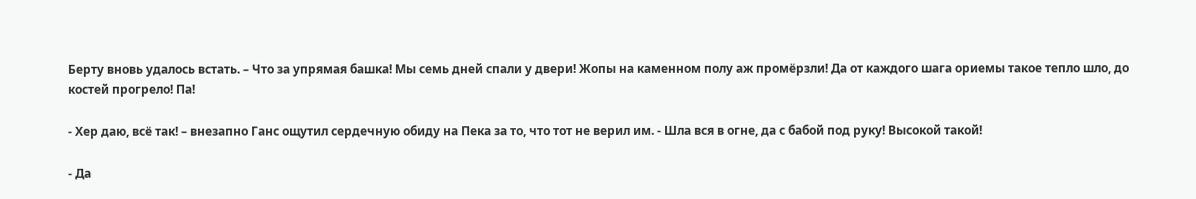Берту вновь удалось встать. – Что за упрямая башка! Мы семь дней спали у двери! Жопы на каменном полу аж промёрзли! Да от каждого шага ориемы такое тепло шло, до костей прогрело! Па!

- Хер даю, всё так! – внезапно Ганс ощутил сердечную обиду на Пека за то, что тот не верил им. - Шла вся в огне, да с бабой под руку! Высокой такой!

- Да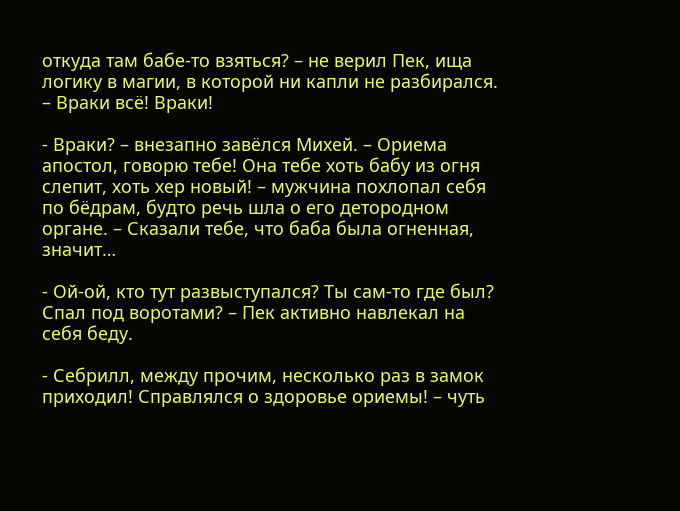откуда там бабе-то взяться? – не верил Пек, ища логику в магии, в которой ни капли не разбирался. – Враки всё! Враки!

- Враки? – внезапно завёлся Михей. – Ориема апостол, говорю тебе! Она тебе хоть бабу из огня слепит, хоть хер новый! – мужчина похлопал себя по бёдрам, будто речь шла о его детородном органе. – Сказали тебе, что баба была огненная, значит…

- Ой-ой, кто тут развыступался? Ты сам-то где был? Спал под воротами? – Пек активно навлекал на себя беду.

- Себрилл, между прочим, несколько раз в замок приходил! Справлялся о здоровье ориемы! – чуть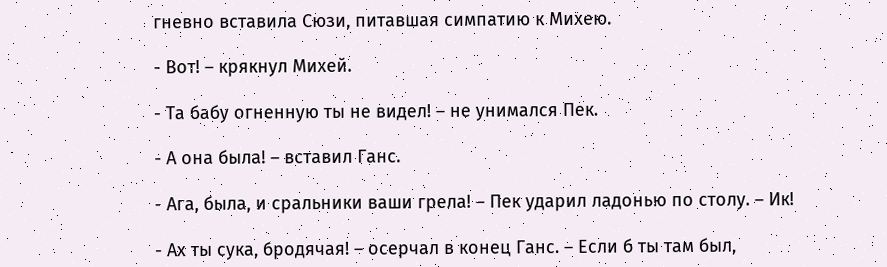гневно вставила Сюзи, питавшая симпатию к Михею.

- Вот! – крякнул Михей.

- Та бабу огненную ты не видел! – не унимался Пек.

- А она была! – вставил Ганс.

- Ага, была, и сральники ваши грела! – Пек ударил ладонью по столу. – Ик!

- Ах ты сука, бродячая! – осерчал в конец Ганс. – Если б ты там был,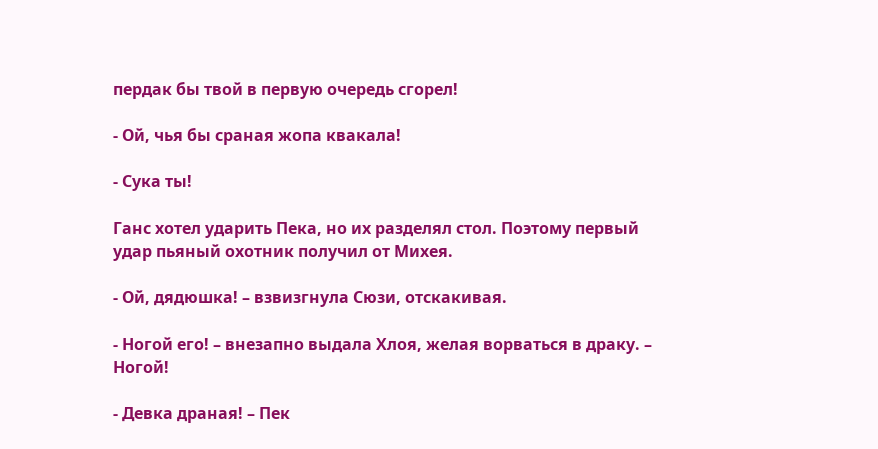пердак бы твой в первую очередь сгорел!

- Ой, чья бы сраная жопа квакала!

- Сука ты!

Ганс хотел ударить Пека, но их разделял стол. Поэтому первый удар пьяный охотник получил от Михея.

- Ой, дядюшка! – взвизгнула Сюзи, отскакивая.

- Ногой его! – внезапно выдала Хлоя, желая ворваться в драку. – Ногой!

- Девка драная! – Пек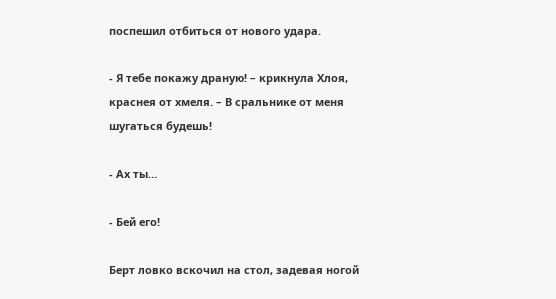поспешил отбиться от нового удара.

- Я тебе покажу драную! – крикнула Хлоя, краснея от хмеля. – В сральнике от меня шугаться будешь!

- Ах ты…

- Бей его!

Берт ловко вскочил на стол, задевая ногой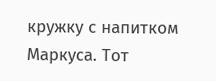кружку с напитком Маркуса. Тот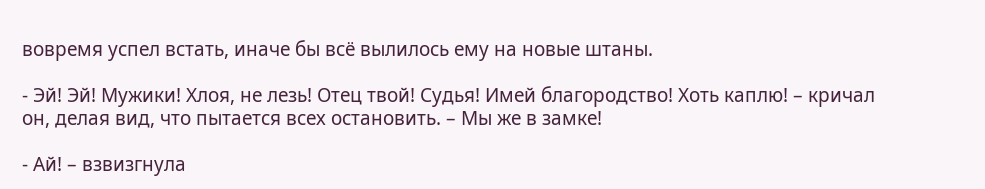вовремя успел встать, иначе бы всё вылилось ему на новые штаны.

- Эй! Эй! Мужики! Хлоя, не лезь! Отец твой! Судья! Имей благородство! Хоть каплю! – кричал он, делая вид, что пытается всех остановить. – Мы же в замке!

- Ай! – взвизгнула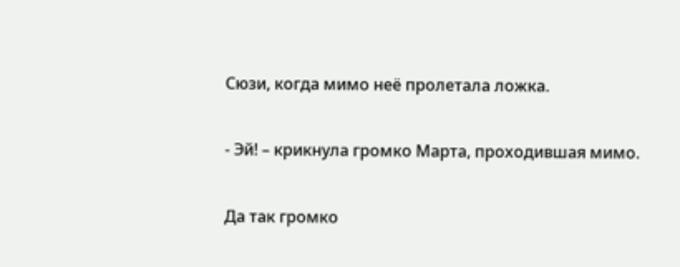Сюзи, когда мимо неё пролетала ложка.

- Эй! – крикнула громко Марта, проходившая мимо.

Да так громко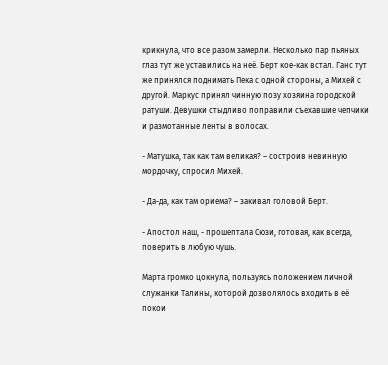крикнула, что все разом замерли. Несколько пар пьяных глаз тут же уставились на неё. Берт кое-как встал. Ганс тут же принялся поднимать Пека с одной стороны, а Михей с другой. Маркус принял чинную позу хозяина городской ратуши. Девушки стыдливо поправили съехавшие чепчики и размотанные ленты в волосах.

- Матушка, так как там великая? – состроив невинную мордочку, спросил Михей.

- Да-да, как там ориема? – закивал головой Берт.

- Апостол наш, - прошептала Сюзи, готовая, как всегда, поверить в любую чушь.

Марта громко цокнула, пользуясь положением личной служанки Талины, которой дозволялось входить в её покои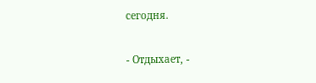сегодня.

- Отдыхает, -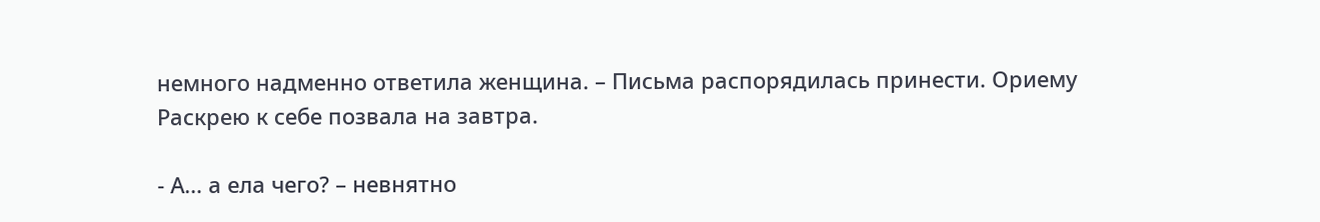немного надменно ответила женщина. – Письма распорядилась принести. Ориему Раскрею к себе позвала на завтра.

- А… а ела чего? – невнятно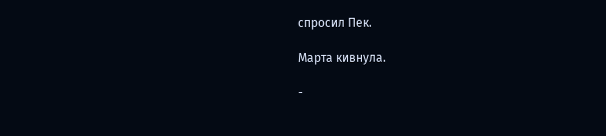спросил Пек.

Марта кивнула.

-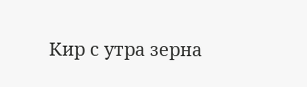Кир с утра зерна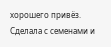хорошего привёз. Сделала с семенами и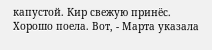капустой. Кир свежую принёс. Хорошо поела. Вот, - Марта указала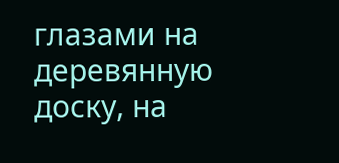глазами на деревянную доску, на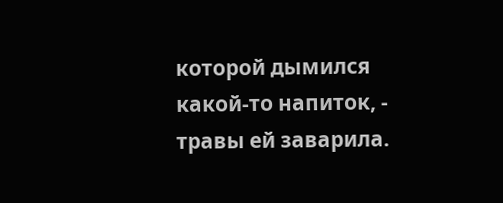которой дымился какой-то напиток, - травы ей заварила.